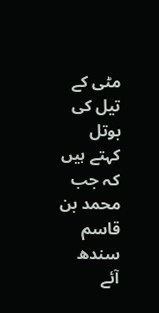مٹی کے تیل کی بوتل
کہتے ہیں کہ جب محمد بن قاسم سندھ آئے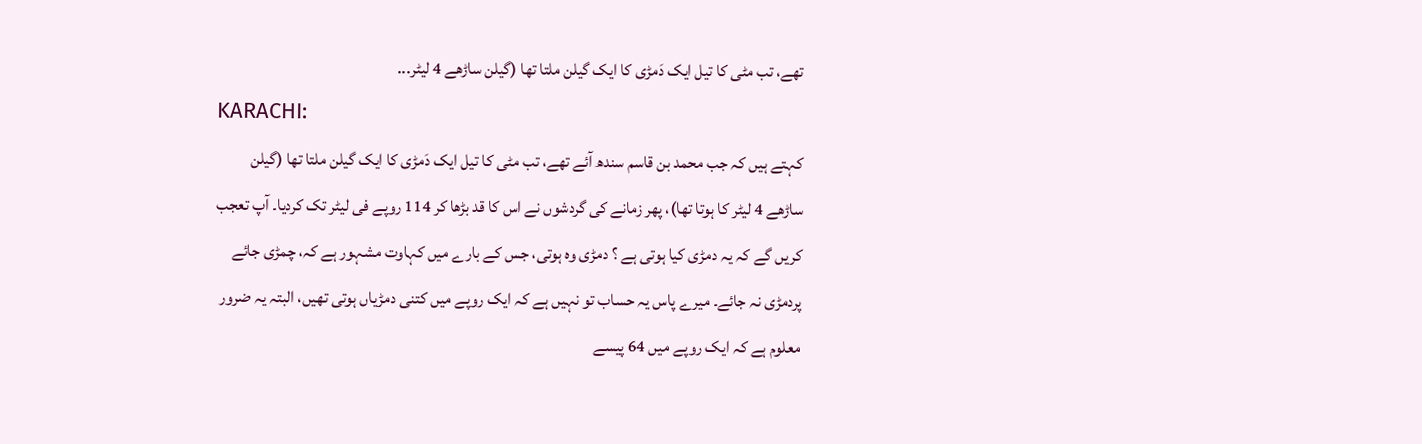تھے، تب مٹی کا تیل ایک دَمڑی کا ایک گیلن ملتا تھا (گیلن ساڑھے 4 لیٹر...
KARACHI:
کہتے ہیں کہ جب محمد بن قاسم سندھ آئے تھے، تب مٹی کا تیل ایک دَمڑی کا ایک گیلن ملتا تھا (گیلن ساڑھے 4 لیٹر کا ہوتا تھا)، پھر زمانے کی گردشوں نے اس کا قد بڑھا کر 114 روپے فی لیٹر تک کردیا۔ آپ تعجب کریں گے کہ یہ دمڑی کیا ہوتی ہے ؟ دمڑی وہ ہوتی، جس کے بارے میں کہاوت مشہور ہے کہ، چمڑی جائے پردمڑی نہ جائے۔ میرے پاس یہ حساب تو نہیں ہے کہ ایک روپے میں کتنی دمڑیاں ہوتی تھیں، البتہ یہ ضرور معلوم ہے کہ ایک روپے میں 64 پیسے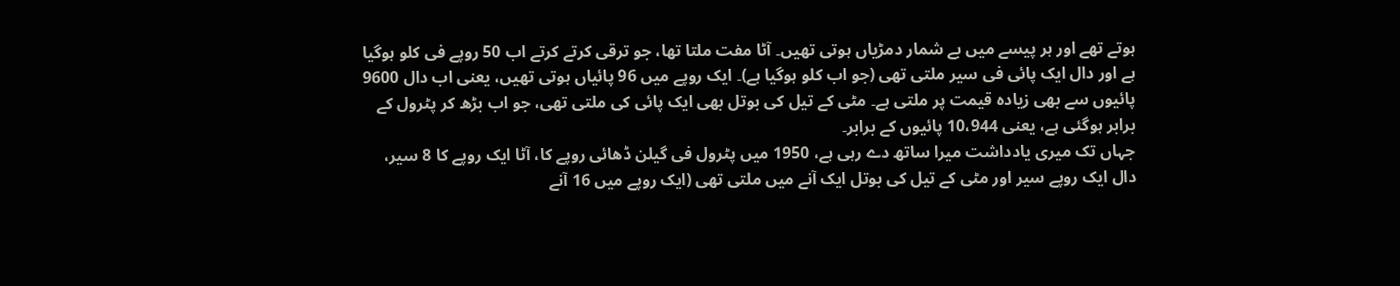ہوتے تھے اور ہر پیسے میں بے شمار دمڑیاں ہوتی تھیں۔ آٹا مفت ملتا تھا، جو ترقی کرتے کرتے اب 50 روپے فی کلو ہوگیا ہے اور دال ایک پائی فی سیر ملتی تھی (جو اب کلو ہوگیا ہے)۔ ایک روپے میں 96 پائیاں ہوتی تھیں، یعنی اب دال 9600 پائیوں سے بھی زیادہ قیمت پر ملتی ہے۔ مٹی کے تیل کی بوتل بھی ایک پائی کی ملتی تھی، جو اب بڑھ کر پٹرول کے برابر ہوگئی ہے، یعنی 10،944 پائیوں کے برابر۔
جہاں تک میری یادداشت میرا ساتھ دے رہی ہے، 1950 میں پٹرول فی گیلن ڈھائی روپے کا، آٹا ایک روپے کا 8 سیر، دال ایک روپے سیر اور مٹی کے تیل کی بوتل ایک آنے میں ملتی تھی (ایک روپے میں 16 آنے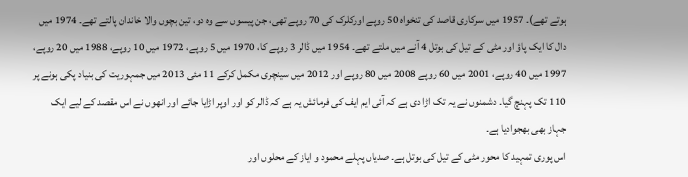ہوتے تھے)۔ 1957 میں سرکاری قاصد کی تنخواہ 50 روپے اورکلرک کی 70 روپے تھی، جن پیسوں سے وہ دو، تین بچوں والا خاندان پالتے تھے۔ 1974 میں دال کا ایک پاؤ اور مٹی کے تیل کی بوتل 4 آنے میں ملتے تھے۔ 1954 میں ڈالر 3 روپے کا، 1970 میں 5 روپے، 1972 میں 10 روپے، 1988 میں 20 روپے، 1997 میں 40 روپے، 2001 میں 60 روپے 2008 میں 80 روپے اور 2012 میں سینچری مکمل کرکے 11 مئی 2013 میں جمہوریت کی بنیاد پکی ہونے پر 110 تک پہنچ گیا۔ دشمنوں نے یہ تک اڑا دی ہے کہ آئی ایم ایف کی فرمائش یہ ہے کہ ڈالر کو اور اوپر اڑایا جائے اور انھوں نے اس مقصد کے لیے ایک جہاز بھی بھجوادیا ہے۔
اس پوری تمہید کا محور مٹی کے تیل کی بوتل ہے۔ صدیاں پہلے محمود و ایاز کے محلوں اور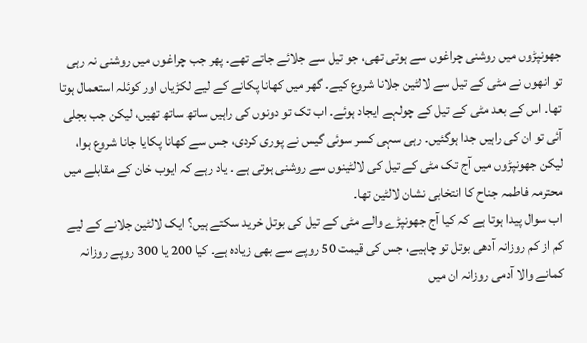جھونپڑوں میں روشنی چراغوں سے ہوتی تھی، جو تیل سے جلائے جاتے تھے۔ پھر جب چراغوں میں روشنی نہ رہی تو انھوں نے مٹی کے تیل سے لالٹین جلانا شروع کیے۔ گھر میں کھانا پکانے کے لیے لکڑیاں اور کوئلہ استعمال ہوتا تھا۔ اس کے بعد مٹی کے تیل کے چولہے ایجاد ہوئے۔ اب تک تو دونوں کی راہیں ساتھ ساتھ تھیں، لیکن جب بجلی آئی تو ان کی راہیں جدا ہوگئیں۔ رہی سہی کسر سوئی گیس نے پوری کردی، جس سے کھانا پکایا جانا شروع ہوا، لیکن جھونپڑوں میں آج تک مٹی کے تیل کی لالٹینوں سے روشنی ہوتی ہے ۔ یاد رہے کہ ایوب خان کے مقابلے میں محترمہ فاطمہ جناح کا انتخابی نشان لالٹین تھا۔
اب سوال پیدا ہوتا ہے کہ کیا آج جھونپڑے والے مٹی کے تیل کی بوتل خرید سکتے ہیں؟ ایک لالٹین جلانے کے لیے کم از کم روزانہ آدھی بوتل تو چاہیے، جس کی قیمت 50 روپے سے بھی زیادہ ہے۔ کیا 200 یا 300 روپے روزانہ کمانے والا آدمی روزانہ ان میں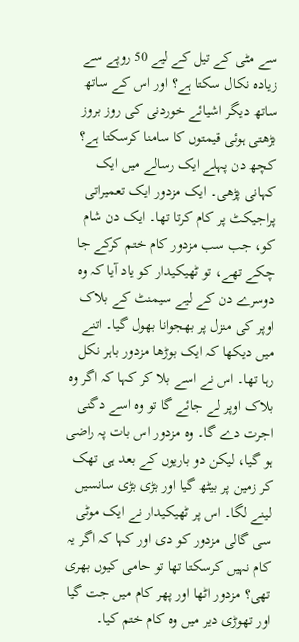سے مٹی کے تیل کے لیے 50 روپے سے زیادہ نکال سکتا ہے؟ اور اس کے ساتھ ساتھ دیگر اشیائے خوردنی کی روز بروز بڑھتی ہوئی قیمتوں کا سامنا کرسکتا ہے؟
کچھ دن پہلے ایک رسالے میں ایک کہانی پڑھی۔ ایک مزدور ایک تعمیراتی پراجیکٹ پر کام کرتا تھا۔ ایک دن شام کو، جب سب مزدور کام ختم کرکے جا چکے تھے، تو ٹھیکیدار کو یاد آیا کہ وہ دوسرے دن کے لیے سیمنٹ کے بلاک اوپر کی منزل پر بھجوانا بھول گیا۔ اتنے میں دیکھا کہ ایک بوڑھا مزدور باہر نکل رہا تھا۔ اس نے اسے بلا کر کہا کہ اگر وہ بلاک اوپر لے جائے گا تو وہ اسے دگنی اجرت دے گا۔ وہ مزدور اس بات پہ راضی ہو گیا، لیکن دو باریوں کے بعد ہی تھک کر زمین پر بیٹھ گیا اور بڑی بڑی سانسیں لینے لگا۔ اس پر ٹھیکیدار نے ایک موٹی سی گالی مزدور کو دی اور کہا کہ اگر یہ کام نہیں کرسکتا تھا تو حامی کیوں بھری تھی؟ مزدور اٹھا اور پھر کام میں جت گیا اور تھوڑی دیر میں وہ کام ختم کیا۔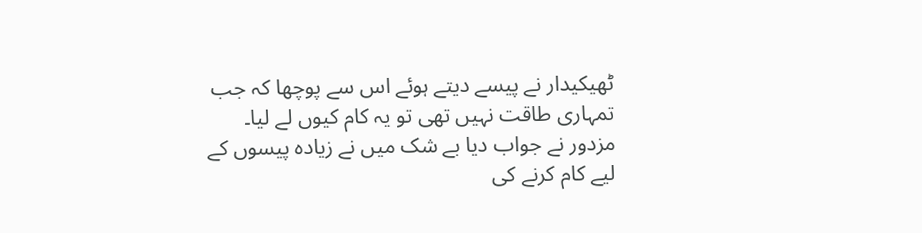ٹھیکیدار نے پیسے دیتے ہوئے اس سے پوچھا کہ جب تمہاری طاقت نہیں تھی تو یہ کام کیوں لے لیا۔ مزدور نے جواب دیا بے شک میں نے زیادہ پیسوں کے لیے کام کرنے کی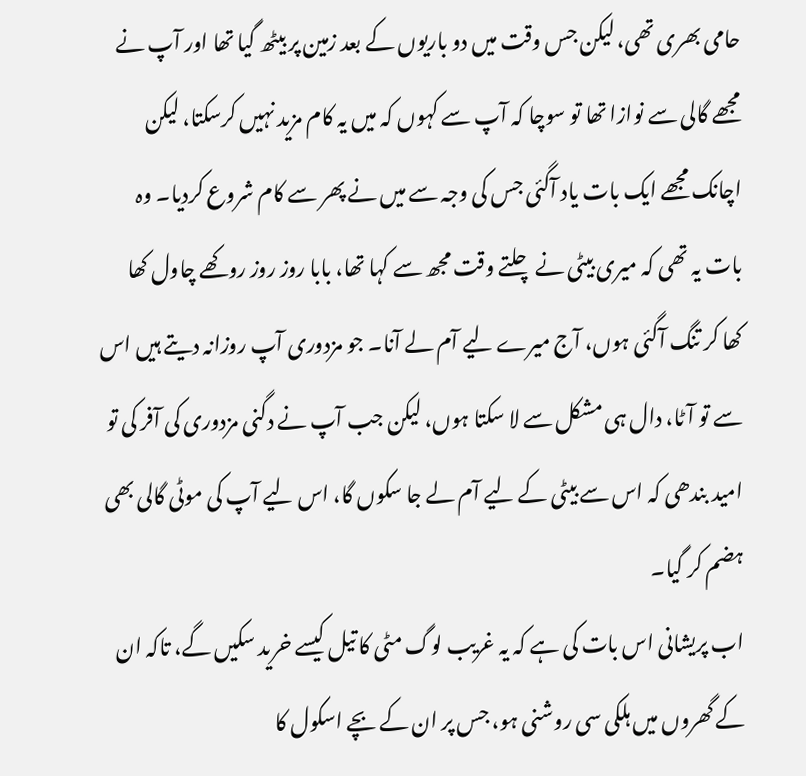حامی بھری تھی، لیکن جس وقت میں دو باریوں کے بعد زمین پر بیٹھ گیا تھا اور آپ نے مجھے گالی سے نوازا تھا تو سوچا کہ آپ سے کہوں کہ میں یہ کام مزید نہیں کرسکتا، لیکن اچانک مجھے ایک بات یاد آگئی جس کی وجہ سے میں نے پھر سے کام شروع کردیا۔ وہ بات یہ تھی کہ میری بیٹی نے چلتے وقت مجھ سے کہا تھا، بابا روز روز روکھے چاول کھا کھا کر تنگ آگئی ہوں، آج میرے لیے آم لے آنا۔ جو مزدوری آپ روزانہ دیتے ہیں اس سے تو آٹا، دال ہی مشکل سے لا سکتا ہوں، لیکن جب آپ نے دگنی مزدوری کی آفر کی تو امید بندھی کہ اس سے بیٹی کے لیے آم لے جا سکوں گا، اس لیے آپ کی موٹی گالی بھی ہضم کر گیا۔
اب پریشانی اس بات کی ہے کہ یہ غریب لوگ مٹی کا تیل کیسے خرید سکیں گے، تاکہ ان کے گھروں میں ہلکی سی روشنی ہو، جس پر ان کے بچے اسکول کا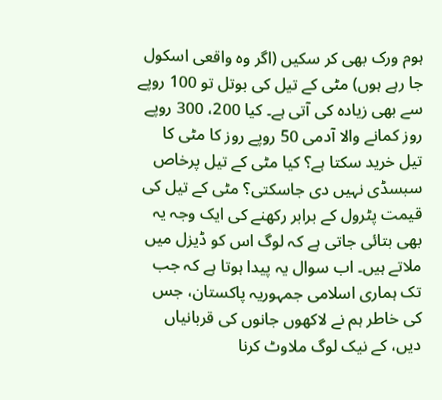ہوم ورک بھی کر سکیں (اگر وہ واقعی اسکول جا رہے ہوں) مٹی کے تیل کی بوتل تو 100 روپے سے بھی زیادہ کی آتی ہے۔ کیا 200، 300 روپے روز کمانے والا آدمی 50 روپے روز کا مٹی کا تیل خرید سکتا ہے؟ کیا مٹی کے تیل پرخاص سبسڈی نہیں دی جاسکتی؟ مٹی کے تیل کی قیمت پٹرول کے برابر رکھنے کی ایک وجہ یہ بھی بتائی جاتی ہے کہ لوگ اس کو ڈیزل میں ملاتے ہیں۔ اب سوال یہ پیدا ہوتا ہے کہ جب تک ہماری اسلامی جمہوریہ پاکستان، جس کی خاطر ہم نے لاکھوں جانوں کی قربانیاں دیں، کے نیک لوگ ملاوٹ کرنا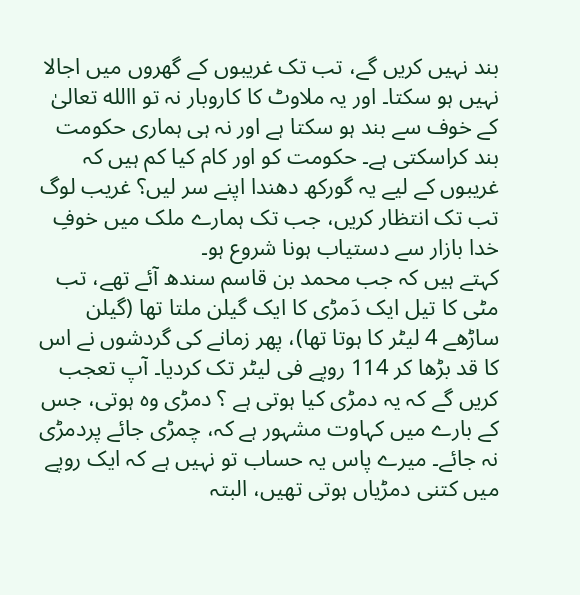بند نہیں کریں گے، تب تک غریبوں کے گھروں میں اجالا نہیں ہو سکتا۔ اور یہ ملاوٹ کا کاروبار نہ تو االله تعالیٰ کے خوف سے بند ہو سکتا ہے اور نہ ہی ہماری حکومت بند کراسکتی ہے۔ حکومت کو اور کام کیا کم ہیں کہ غریبوں کے لیے یہ گورکھ دھندا اپنے سر لیں؟ غریب لوگ تب تک انتظار کریں، جب تک ہمارے ملک میں خوفِ خدا بازار سے دستیاب ہونا شروع ہو۔
کہتے ہیں کہ جب محمد بن قاسم سندھ آئے تھے، تب مٹی کا تیل ایک دَمڑی کا ایک گیلن ملتا تھا (گیلن ساڑھے 4 لیٹر کا ہوتا تھا)، پھر زمانے کی گردشوں نے اس کا قد بڑھا کر 114 روپے فی لیٹر تک کردیا۔ آپ تعجب کریں گے کہ یہ دمڑی کیا ہوتی ہے ؟ دمڑی وہ ہوتی، جس کے بارے میں کہاوت مشہور ہے کہ، چمڑی جائے پردمڑی نہ جائے۔ میرے پاس یہ حساب تو نہیں ہے کہ ایک روپے میں کتنی دمڑیاں ہوتی تھیں، البتہ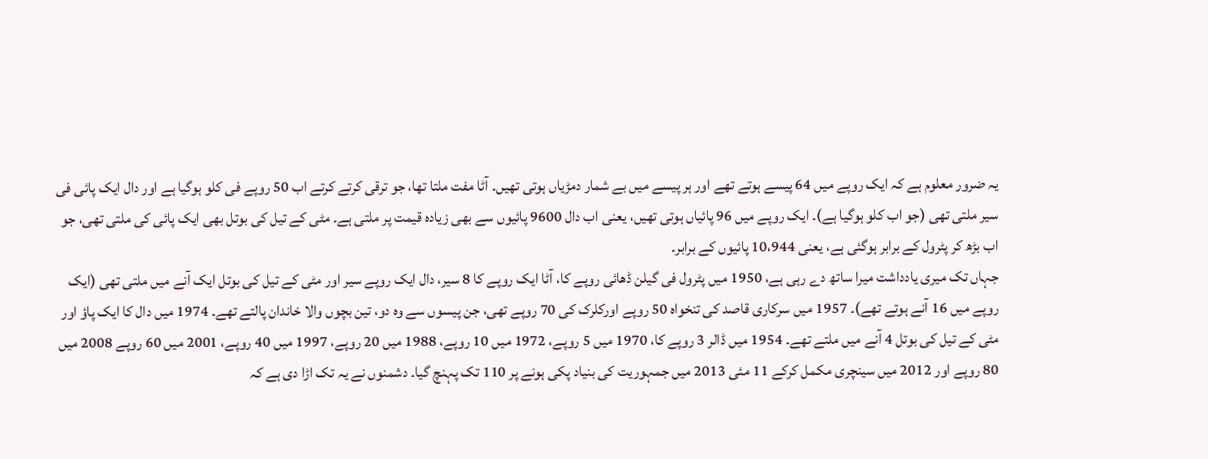یہ ضرور معلوم ہے کہ ایک روپے میں 64 پیسے ہوتے تھے اور ہر پیسے میں بے شمار دمڑیاں ہوتی تھیں۔ آٹا مفت ملتا تھا، جو ترقی کرتے کرتے اب 50 روپے فی کلو ہوگیا ہے اور دال ایک پائی فی سیر ملتی تھی (جو اب کلو ہوگیا ہے)۔ ایک روپے میں 96 پائیاں ہوتی تھیں، یعنی اب دال 9600 پائیوں سے بھی زیادہ قیمت پر ملتی ہے۔ مٹی کے تیل کی بوتل بھی ایک پائی کی ملتی تھی، جو اب بڑھ کر پٹرول کے برابر ہوگئی ہے، یعنی 10،944 پائیوں کے برابر۔
جہاں تک میری یادداشت میرا ساتھ دے رہی ہے، 1950 میں پٹرول فی گیلن ڈھائی روپے کا، آٹا ایک روپے کا 8 سیر، دال ایک روپے سیر اور مٹی کے تیل کی بوتل ایک آنے میں ملتی تھی (ایک روپے میں 16 آنے ہوتے تھے)۔ 1957 میں سرکاری قاصد کی تنخواہ 50 روپے اورکلرک کی 70 روپے تھی، جن پیسوں سے وہ دو، تین بچوں والا خاندان پالتے تھے۔ 1974 میں دال کا ایک پاؤ اور مٹی کے تیل کی بوتل 4 آنے میں ملتے تھے۔ 1954 میں ڈالر 3 روپے کا، 1970 میں 5 روپے، 1972 میں 10 روپے، 1988 میں 20 روپے، 1997 میں 40 روپے، 2001 میں 60 روپے 2008 میں 80 روپے اور 2012 میں سینچری مکمل کرکے 11 مئی 2013 میں جمہوریت کی بنیاد پکی ہونے پر 110 تک پہنچ گیا۔ دشمنوں نے یہ تک اڑا دی ہے کہ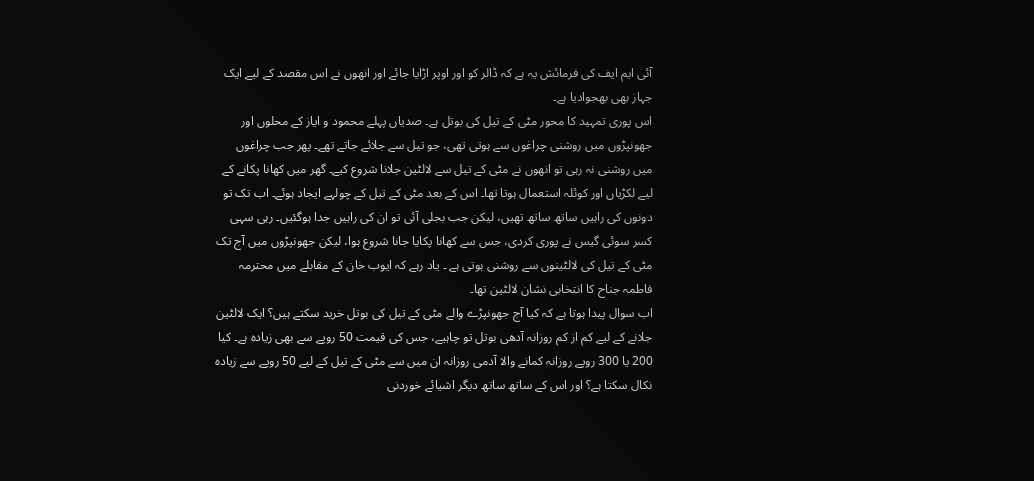آئی ایم ایف کی فرمائش یہ ہے کہ ڈالر کو اور اوپر اڑایا جائے اور انھوں نے اس مقصد کے لیے ایک جہاز بھی بھجوادیا ہے۔
اس پوری تمہید کا محور مٹی کے تیل کی بوتل ہے۔ صدیاں پہلے محمود و ایاز کے محلوں اور جھونپڑوں میں روشنی چراغوں سے ہوتی تھی، جو تیل سے جلائے جاتے تھے۔ پھر جب چراغوں میں روشنی نہ رہی تو انھوں نے مٹی کے تیل سے لالٹین جلانا شروع کیے۔ گھر میں کھانا پکانے کے لیے لکڑیاں اور کوئلہ استعمال ہوتا تھا۔ اس کے بعد مٹی کے تیل کے چولہے ایجاد ہوئے۔ اب تک تو دونوں کی راہیں ساتھ ساتھ تھیں، لیکن جب بجلی آئی تو ان کی راہیں جدا ہوگئیں۔ رہی سہی کسر سوئی گیس نے پوری کردی، جس سے کھانا پکایا جانا شروع ہوا، لیکن جھونپڑوں میں آج تک مٹی کے تیل کی لالٹینوں سے روشنی ہوتی ہے ۔ یاد رہے کہ ایوب خان کے مقابلے میں محترمہ فاطمہ جناح کا انتخابی نشان لالٹین تھا۔
اب سوال پیدا ہوتا ہے کہ کیا آج جھونپڑے والے مٹی کے تیل کی بوتل خرید سکتے ہیں؟ ایک لالٹین جلانے کے لیے کم از کم روزانہ آدھی بوتل تو چاہیے، جس کی قیمت 50 روپے سے بھی زیادہ ہے۔ کیا 200 یا 300 روپے روزانہ کمانے والا آدمی روزانہ ان میں سے مٹی کے تیل کے لیے 50 روپے سے زیادہ نکال سکتا ہے؟ اور اس کے ساتھ ساتھ دیگر اشیائے خوردنی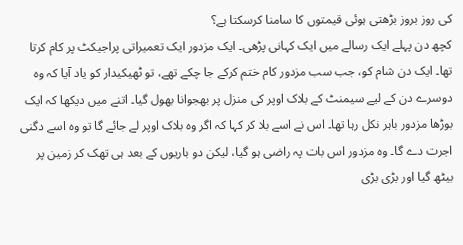کی روز بروز بڑھتی ہوئی قیمتوں کا سامنا کرسکتا ہے؟
کچھ دن پہلے ایک رسالے میں ایک کہانی پڑھی۔ ایک مزدور ایک تعمیراتی پراجیکٹ پر کام کرتا تھا۔ ایک دن شام کو، جب سب مزدور کام ختم کرکے جا چکے تھے، تو ٹھیکیدار کو یاد آیا کہ وہ دوسرے دن کے لیے سیمنٹ کے بلاک اوپر کی منزل پر بھجوانا بھول گیا۔ اتنے میں دیکھا کہ ایک بوڑھا مزدور باہر نکل رہا تھا۔ اس نے اسے بلا کر کہا کہ اگر وہ بلاک اوپر لے جائے گا تو وہ اسے دگنی اجرت دے گا۔ وہ مزدور اس بات پہ راضی ہو گیا، لیکن دو باریوں کے بعد ہی تھک کر زمین پر بیٹھ گیا اور بڑی بڑی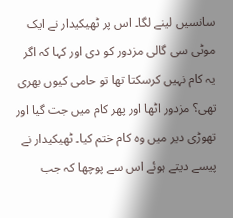سانسیں لینے لگا۔ اس پر ٹھیکیدار نے ایک موٹی سی گالی مزدور کو دی اور کہا کہ اگر یہ کام نہیں کرسکتا تھا تو حامی کیوں بھری تھی؟ مزدور اٹھا اور پھر کام میں جت گیا اور تھوڑی دیر میں وہ کام ختم کیا۔ ٹھیکیدار نے پیسے دیتے ہوئے اس سے پوچھا کہ جب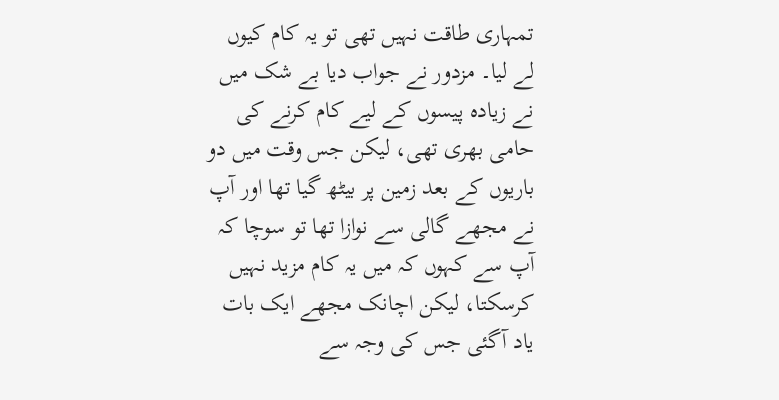تمہاری طاقت نہیں تھی تو یہ کام کیوں لے لیا۔ مزدور نے جواب دیا بے شک میں نے زیادہ پیسوں کے لیے کام کرنے کی حامی بھری تھی، لیکن جس وقت میں دو باریوں کے بعد زمین پر بیٹھ گیا تھا اور آپ نے مجھے گالی سے نوازا تھا تو سوچا کہ آپ سے کہوں کہ میں یہ کام مزید نہیں کرسکتا، لیکن اچانک مجھے ایک بات یاد آگئی جس کی وجہ سے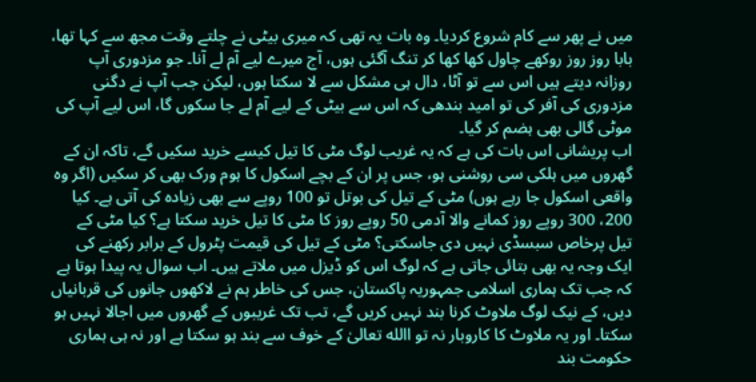میں نے پھر سے کام شروع کردیا۔ وہ بات یہ تھی کہ میری بیٹی نے چلتے وقت مجھ سے کہا تھا، بابا روز روز روکھے چاول کھا کھا کر تنگ آگئی ہوں، آج میرے لیے آم لے آنا۔ جو مزدوری آپ روزانہ دیتے ہیں اس سے تو آٹا، دال ہی مشکل سے لا سکتا ہوں، لیکن جب آپ نے دگنی مزدوری کی آفر کی تو امید بندھی کہ اس سے بیٹی کے لیے آم لے جا سکوں گا، اس لیے آپ کی موٹی گالی بھی ہضم کر گیا۔
اب پریشانی اس بات کی ہے کہ یہ غریب لوگ مٹی کا تیل کیسے خرید سکیں گے، تاکہ ان کے گھروں میں ہلکی سی روشنی ہو، جس پر ان کے بچے اسکول کا ہوم ورک بھی کر سکیں (اگر وہ واقعی اسکول جا رہے ہوں) مٹی کے تیل کی بوتل تو 100 روپے سے بھی زیادہ کی آتی ہے۔ کیا 200، 300 روپے روز کمانے والا آدمی 50 روپے روز کا مٹی کا تیل خرید سکتا ہے؟ کیا مٹی کے تیل پرخاص سبسڈی نہیں دی جاسکتی؟ مٹی کے تیل کی قیمت پٹرول کے برابر رکھنے کی ایک وجہ یہ بھی بتائی جاتی ہے کہ لوگ اس کو ڈیزل میں ملاتے ہیں۔ اب سوال یہ پیدا ہوتا ہے کہ جب تک ہماری اسلامی جمہوریہ پاکستان، جس کی خاطر ہم نے لاکھوں جانوں کی قربانیاں دیں، کے نیک لوگ ملاوٹ کرنا بند نہیں کریں گے، تب تک غریبوں کے گھروں میں اجالا نہیں ہو سکتا۔ اور یہ ملاوٹ کا کاروبار نہ تو االله تعالیٰ کے خوف سے بند ہو سکتا ہے اور نہ ہی ہماری حکومت بند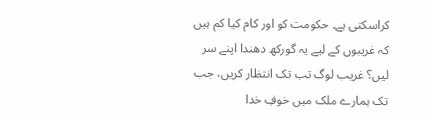کراسکتی ہے۔ حکومت کو اور کام کیا کم ہیں کہ غریبوں کے لیے یہ گورکھ دھندا اپنے سر لیں؟ غریب لوگ تب تک انتظار کریں، جب تک ہمارے ملک میں خوفِ خدا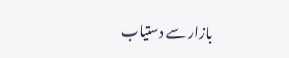بازار سے دستیاب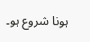ہونا شروع ہو۔